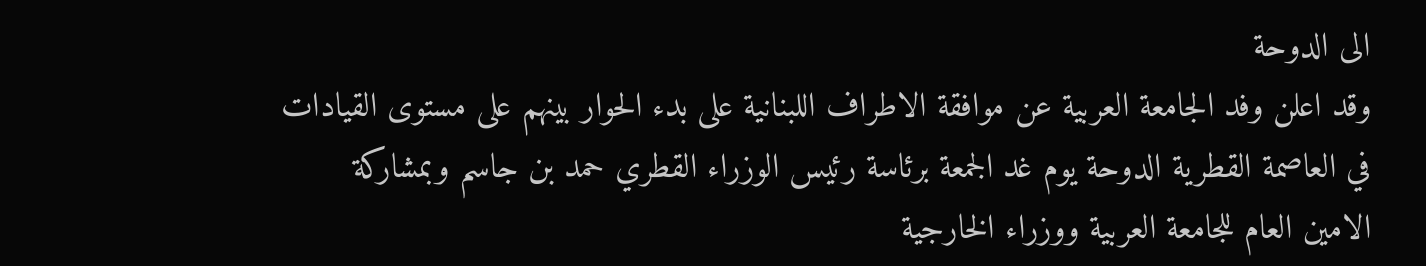الى الدوحة
وقد اعلن وفد الجامعة العربية عن موافقة الاطراف اللبنانية على بدء الحوار بينهم على مستوى القيادات في العاصمة القطرية الدوحة يوم غد الجمعة برئاسة رئيس الوزراء القطري حمد بن جاسم وبمشاركة الامين العام للجامعة العربية ووزراء الخارجية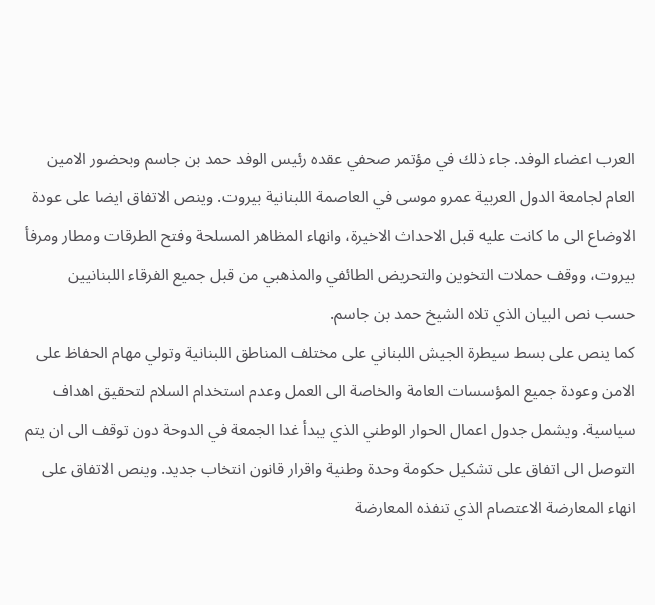العرب اعضاء الوفد. جاء ذلك في مؤتمر صحفي عقده رئيس الوفد حمد بن جاسم وبحضور الامين العام لجامعة الدول العربية عمرو موسى في العاصمة اللبنانية بيروت. وينص الاتفاق ايضا على عودة الاوضاع الى ما كانت عليه قبل الاحداث الاخيرة، وانهاء المظاهر المسلحة وفتح الطرقات ومطار ومرفأ بيروت، ووقف حملات التخوين والتحريض الطائفي والمذهبي من قبل جميع الفرقاء اللبنانيين حسب نص البيان الذي تلاه الشيخ حمد بن جاسم.
كما ينص على بسط سيطرة الجيش اللبناني على مختلف المناطق اللبنانية وتولي مهام الحفاظ على الامن وعودة جميع المؤسسات العامة والخاصة الى العمل وعدم استخدام السلام لتحقيق اهداف سياسية. ويشمل جدول اعمال الحوار الوطني الذي يبدأ غدا الجمعة في الدوحة دون توقف الى ان يتم التوصل الى اتفاق على تشكيل حكومة وحدة وطنية واقرار قانون انتخاب جديد. وينص الاتفاق على انهاء المعارضة الاعتصام الذي تنفذه المعارضة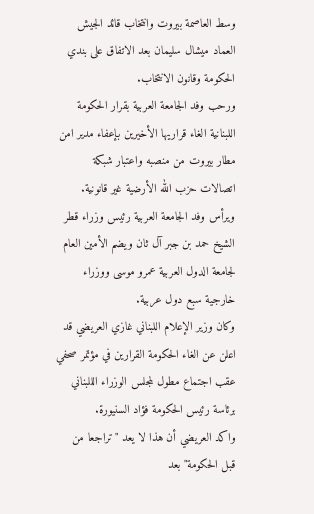وسط العاصمة بيروت وانتخاب قائد الجيش العماد ميشال سليمان بعد الاتفاق على بندي الحكومة وقانون الانتخاب.
ورحب وفد الجامعة العربية بقرار الحكومة اللبنانية الغاء قراريها الأخيرين بإعفاء مدير امن مطار بيروت من منصبه واعتبار شبكة اتصالات حزب الله الأرضية غير قانونية.
ويرأس وفد الجامعة العربية رئيس وزراء قطر الشيخ حمد بن جبر آل ثان ويضم الأمين العام لجامعة الدول العربية عمرو موسى ووزراء خارجية سبع دول عربية.
وكان وزير الإعلام اللبناني غازي العريضي قد اعلن عن الغاء الحكومة القرارين في مؤتمر صحفي عقب اجتماع مطول لمجلس الوزراء الللبناني برئاسة رئيس الحكومة فؤاد السنيورة.
واكد العريضي أن هذا لا يعد "تراجعا من قبل الحكومة" بعد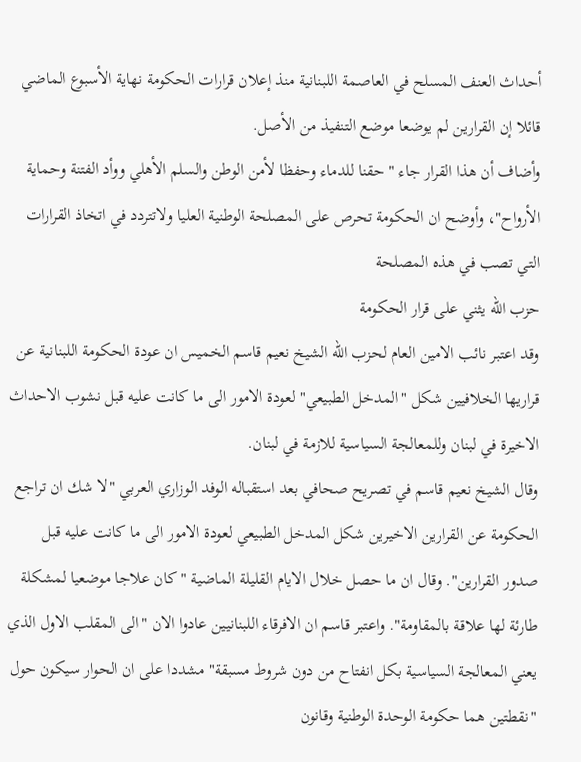أحداث العنف المسلح في العاصمة اللبنانية منذ إعلان قرارات الحكومة نهاية الأسبوع الماضي قائلا إن القرارين لم يوضعا موضع التنفيذ من الأصل.
وأضاف أن هذا القرار جاء " حقنا للدماء وحفظا لأمن الوطن والسلم الأهلي ووأد الفتنة وحماية الأرواح"، وأوضح ان الحكومة تحرص على المصلحة الوطنية العليا ولاتتردد في اتخاذ القرارات التي تصب في هذه المصلحة
حزب الله يثني على قرار الحكومة
وقد اعتبر نائب الامين العام لحزب الله الشيخ نعيم قاسم الخميس ان عودة الحكومة اللبنانية عن قراريها الخلافيين شكل "المدخل الطبيعي" لعودة الامور الى ما كانت عليه قبل نشوب الاحداث الاخيرة في لبنان وللمعالجة السياسية للازمة في لبنان.
وقال الشيخ نعيم قاسم في تصريح صحافي بعد استقباله الوفد الوزاري العربي "لا شك ان تراجع الحكومة عن القرارين الاخيرين شكل المدخل الطبيعي لعودة الامور الى ما كانت عليه قبل صدور القرارين". وقال ان ما حصل خلال الايام القليلة الماضية "كان علاجا موضعيا لمشكلة طارئة لها علاقة بالمقاومة". واعتبر قاسم ان الافرقاء اللبنانيين عادوا الان "الى المقلب الاول الذي يعني المعالجة السياسية بكل انفتاح من دون شروط مسبقة" مشددا على ان الحوار سيكون حول "نقطتين هما حكومة الوحدة الوطنية وقانون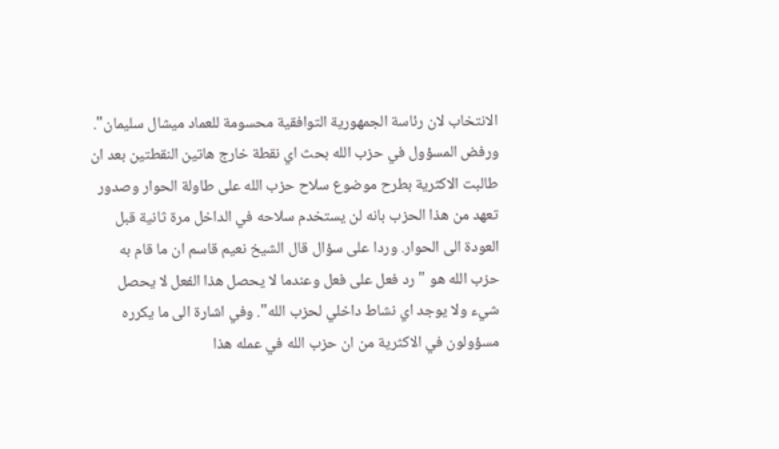الانتخاب لان رئاسة الجمهورية التوافقية محسومة للعماد ميشال سليمان". ورفض المسؤول في حزب الله بحث اي نقطة خارج هاتين النقطتين بعد ان طالبت الاكثرية بطرح موضوع سلاح حزب الله على طاولة الحوار وصدور تعهد من هذا الحزب بانه لن يستخدم سلاحه في الداخل مرة ثانية قبل العودة الى الحوار. وردا على سؤال قال الشيخ نعيم قاسم ان ما قام به حزب الله هو "رد فعل على فعل وعندما لا يحصل هذا الفعل لا يحصل شيء ولا يوجد اي نشاط داخلي لحزب الله". وفي اشارة الى ما يكرره مسؤولون في الاكثرية من ان حزب الله في عمله هذا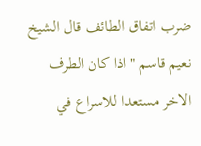ضرب اتفاق الطائف قال الشيخ نعيم قاسم "اذا كان الطرف الاخر مستعدا للاسراع في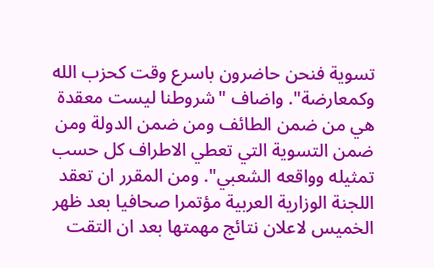تسوية فنحن حاضرون باسرع وقت كحزب الله وكمعارضة". واضاف "شروطنا ليست معقدة هي من ضمن الطائف ومن ضمن الدولة ومن ضمن التسوية التي تعطي الاطراف كل حسب تمثيله وواقعه الشعبي". ومن المقرر ان تعقد اللجنة الوزارية العربية مؤتمرا صحافيا بعد ظهر الخميس لاعلان نتائج مهمتها بعد ان التقت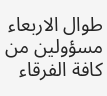طوال الاربعاء مسؤولين من كافة الفرقاء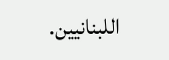اللبنانيين.